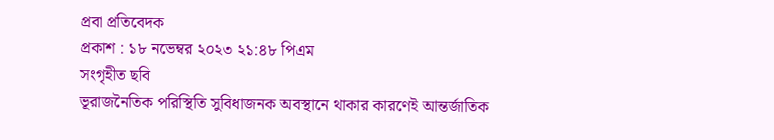প্রবা প্রতিবেদক
প্রকাশ : ১৮ নভেম্বর ২০২৩ ২১:৪৮ পিএম
সংগৃহীত ছবি
ভূরাজনৈতিক পরিস্থিতি সুবিধাজনক অবস্থানে থাকার কারণেই আন্তর্জাতিক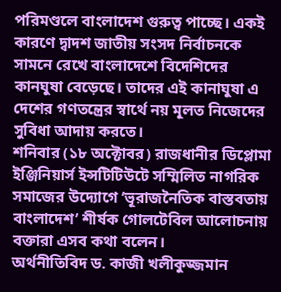পরিমণ্ডলে বাংলাদেশ গুরুত্ব পাচ্ছে। একই কারণে দ্বাদশ জাতীয় সংসদ নির্বাচনকে সামনে রেখে বাংলাদেশে বিদেশিদের কানঘুষা বেড়েছে। তাদের এই কানাঘুষা এ দেশের গণতন্ত্রের স্বার্থে নয় মূলত নিজেদের সুবিধা আদায় করতে।
শনিবার (১৮ অক্টোবর) রাজধানীর ডিপ্লোমা ইঞ্জিনিয়ার্স ইন্সটিটিউটে সম্মিলিত নাগরিক সমাজের উদ্যোগে ‘ভূরাজনৈতিক বাস্তবতায় বাংলাদেশ’ শীর্ষক গোলটেবিল আলোচনায় বক্তারা এসব কথা বলেন।
অর্থনীতিবিদ ড. কাজী খলীকুজ্জমান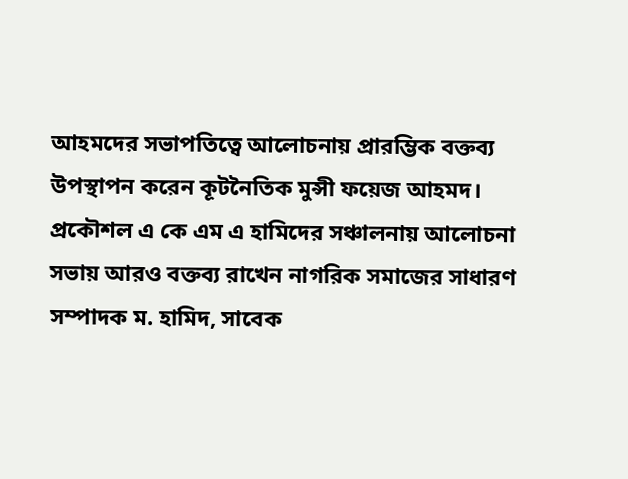আহমদের সভাপতিত্বে আলোচনায় প্রারম্ভিক বক্তব্য উপস্থাপন করেন কূটনৈতিক মুন্সী ফয়েজ আহমদ। প্রকৌশল এ কে এম এ হামিদের সঞ্চালনায় আলোচনা সভায় আরও বক্তব্য রাখেন নাগরিক সমাজের সাধারণ সম্পাদক ম. হামিদ, সাবেক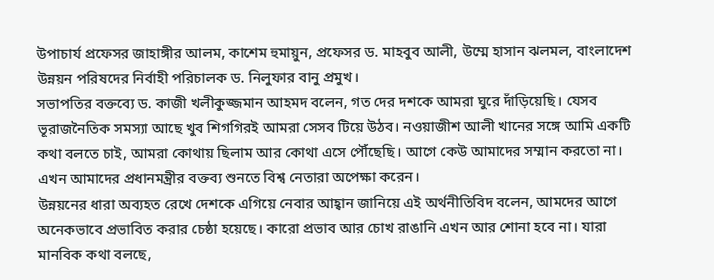উপাচার্য প্রফেসর জাহাঙ্গীর আলম, কাশেম হুমায়ুন, প্রফেসর ড. মাহবুব আলী, উম্মে হাসান ঝলমল, বাংলাদেশ উন্নয়ন পরিষদের নির্বাহী পরিচালক ড. নিলুফার বানু প্রমুখ।
সভাপতির বক্তব্যে ড. কাজী খলীকুজ্জমান আহমদ বলেন, গত দের দশকে আমরা ঘুরে দাঁড়িয়েছি। যেসব ভূরাজনৈতিক সমস্যা আছে খুব শিগগিরই আমরা সেসব টিয়ে উঠব। নওয়াজীশ আলী খানের সঙ্গে আমি একটি কথা বলতে চাই, আমরা কোথায় ছিলাম আর কোথা এসে পৌঁছেছি। আগে কেউ আমাদের সম্মান করতো না। এখন আমাদের প্রধানমন্ত্রীর বক্তব্য শুনতে বিশ্ব নেতারা অপেক্ষা করেন।
উন্নয়নের ধারা অব্যহত রেখে দেশকে এগিয়ে নেবার আহ্বান জানিয়ে এই অর্থনীতিবিদ বলেন, আমদের আগে অনেকভাবে প্রভাবিত করার চেষ্ঠা হয়েছে। কারো প্রভাব আর চোখ রাঙানি এখন আর শোনা হবে না। যারা মানবিক কথা বলছে,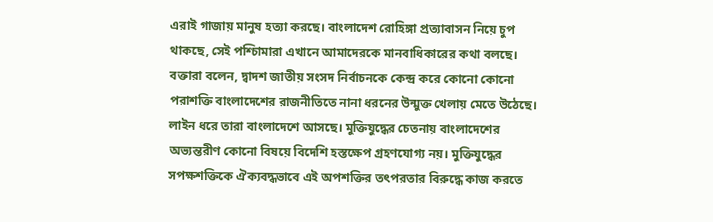এরাই গাজায় মানুষ হত্যা করছে। বাংলাদেশ রোহিঙ্গা প্রত্যাবাসন নিয়ে চুপ থাকছে, সেই পশ্চিামারা এখানে আমাদেরকে মানবাধিকারের কথা বলছে।
বক্তারা বলেন, দ্বাদশ জাতীয় সংসদ নির্বাচনকে কেন্দ্র করে কোনো কোনো পরাশক্তি বাংলাদেশের রাজনীতিতে নানা ধরনের উন্মুক্ত খেলায় মেতে উঠেছে। লাইন ধরে তারা বাংলাদেশে আসছে। মুক্তিযুদ্ধের চেতনায় বাংলাদেশের অভ্যন্তরীণ কোনো বিষয়ে বিদেশি হস্তক্ষেপ গ্রহণযোগ্য নয়। মুক্তিযুদ্ধের সপক্ষশক্তিকে ঐক্যবদ্ধভাবে এই অপশক্তির তৎপরতার বিরুদ্ধে কাজ করতে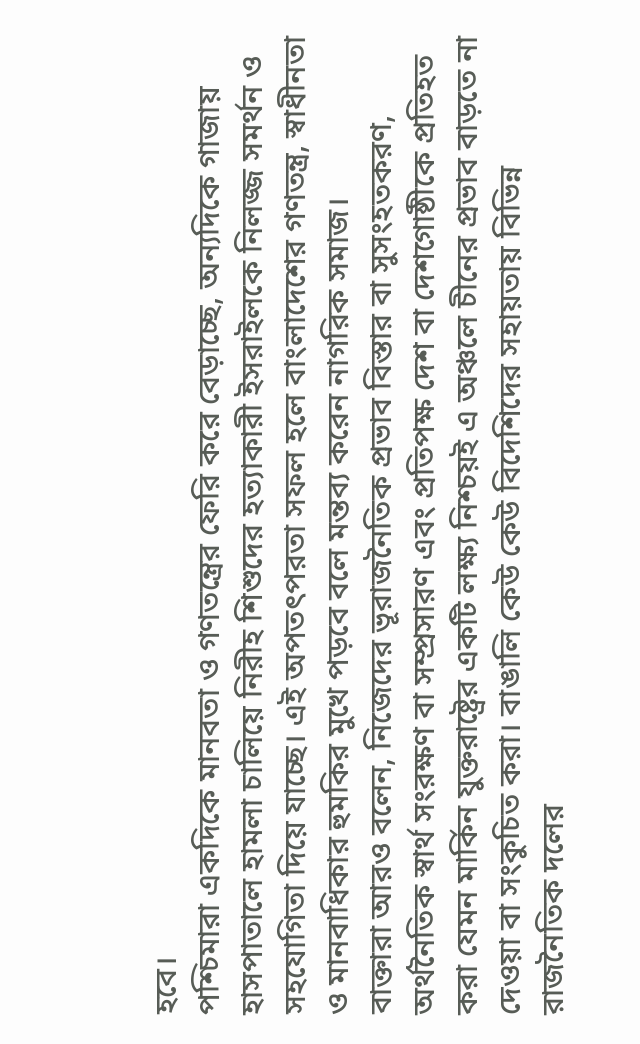হবে।
পশ্চিমারা একদিকে মানবতা ও গণতন্ত্রের ফেরি করে বেড়াচ্ছে, অন্যদিকে গাজায় হাসপাতালে হামলা চালিয়ে নিরীহ শিশুদের হত্যাকারী ইসরাইলকে নিলজ্জ সমর্থন ও সহযোগিতা দিয়ে যাচ্ছে। এই অপতৎপরতা সফল হলে বাংলাদেশের গণতন্ত্র, স্বাধীনতা ও মানবাধিকার হুমকির মুখে পড়বে বলে মন্তব্য করেন নাগরিক সমাজ।
বাক্তারা আরও বলেন, নিজেদের ভূরাজনৈতিক প্রভাব বিস্তার বা সুসংহতকরণ, অর্থনৈতিক স্বার্থ সংরক্ষণ বা সম্প্রসারণ এবং প্রতিপক্ষ দেশ বা দেশগোষ্ঠীকে প্রতিহত করা যেমন মার্কিন যুক্তরাষ্ট্রের একটি লক্ষ্য নিশ্চয়ই এ অঞ্চলে চীনের প্রভাব বাড়তে না দেওয়া বা সংকুচিত করা। বাঙালি কেউ কেউ বিদেশিদের সহায়তায় বিভিন্ন রাজনৈতিক দলের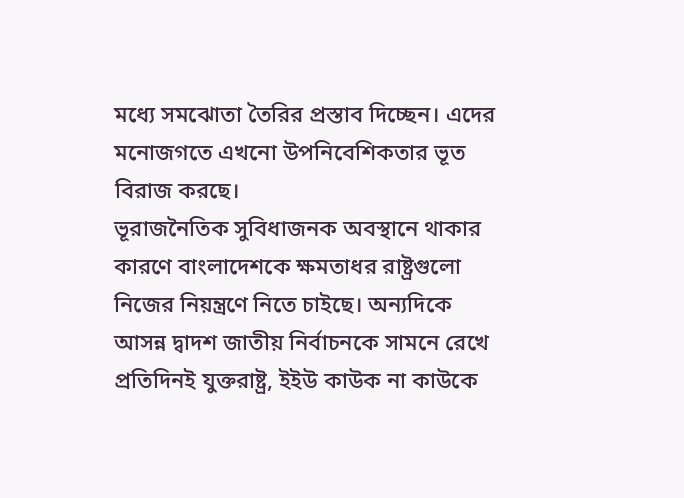মধ্যে সমঝোতা তৈরির প্রস্তাব দিচ্ছেন। এদের মনোজগতে এখনো উপনিবেশিকতার ভূত বিরাজ করছে।
ভূরাজনৈতিক সুবিধাজনক অবস্থানে থাকার কারণে বাংলাদেশকে ক্ষমতাধর রাষ্ট্রগুলো নিজের নিয়ন্ত্রণে নিতে চাইছে। অন্যদিকে আসন্ন দ্বাদশ জাতীয় নির্বাচনকে সামনে রেখে প্রতিদিনই যুক্তরাষ্ট্র, ইইউ কাউক না কাউকে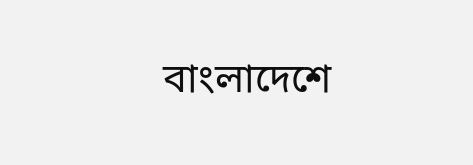বাংলাদেশে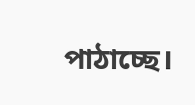পাঠাচ্ছে।